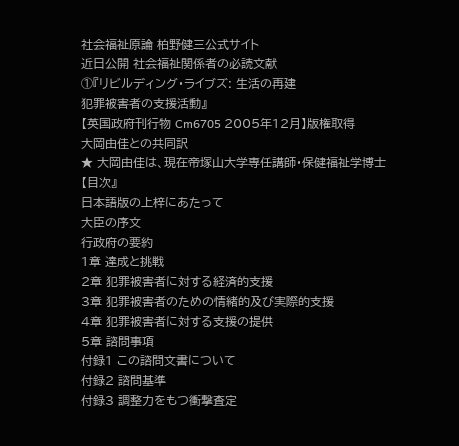社会福祉原論 柏野健三公式サイト
近日公開 社会福祉関係者の必読文献
①『リビルディング・ライブズ: 生活の再建
犯罪被害者の支援活動』
【英国政府刊行物 Cm6705 2005年12月】版権取得
大岡由佳との共同訳
★ 大岡由佳は、現在帝塚山大学専任講師・保健福祉学博士
【目次』
日本語版の上梓にあたって
大臣の序文
行政府の要約
1章 達成と挑戦
2章 犯罪被害者に対する経済的支援
3章 犯罪被害者のための情緒的及び実際的支援
4章 犯罪被害者に対する支援の提供
5章 諮問事項
付録1 この諮問文書について
付録2 諮問基準
付録3 調整力をもつ衝撃査定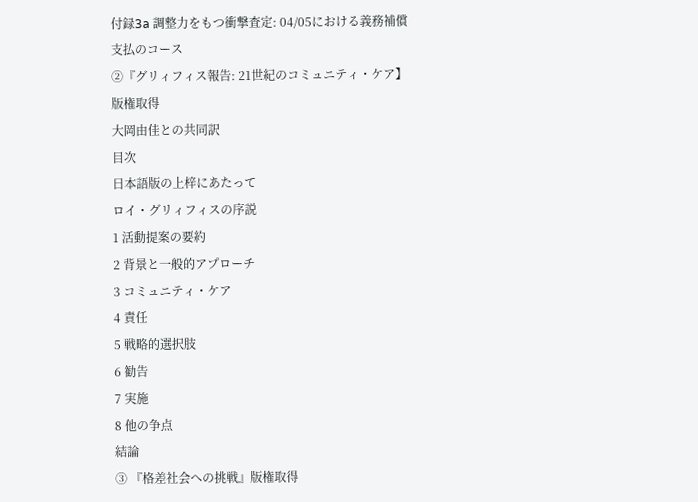付録3a 調整力をもつ衝撃査定: 04/05における義務補償支払のコース
②『グリィフィス報告: 21世紀のコミュニティ・ケア】版権取得
大岡由佳との共同訳
目次
日本語版の上梓にあたって
ロイ・グリィフィスの序説
1 活動提案の要約
2 背景と一般的アプローチ
3 コミュニティ・ケア
4 責任
5 戦略的選択肢
6 勧告
7 実施
8 他の争点
結論
③ 『格差社会への挑戦』版権取得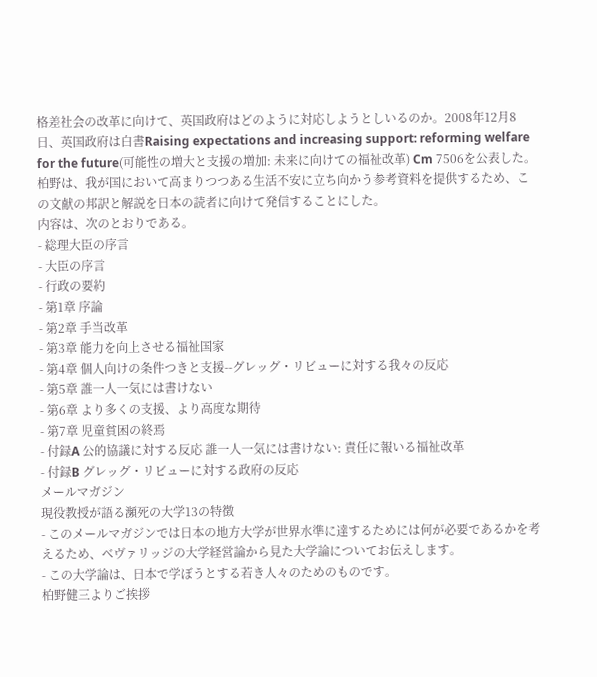格差社会の改革に向けて、英国政府はどのように対応しようとしいるのか。2008年12月8日、英国政府は白書Raising expectations and increasing support: reforming welfare for the future(可能性の増大と支援の増加: 未来に向けての福祉改革) Cm 7506を公表した。
柏野は、我が国において高まりつつある生活不安に立ち向かう参考資料を提供するため、この文献の邦訳と解説を日本の読者に向けて発信することにした。
内容は、次のとおりである。
- 総理大臣の序言
- 大臣の序言
- 行政の要約
- 第1章 序論
- 第2章 手当改革
- 第3章 能力を向上させる福祉国家
- 第4章 個人向けの条件つきと支援--グレッグ・リビューに対する我々の反応
- 第5章 誰一人一気には書けない
- 第6章 より多くの支援、より高度な期待
- 第7章 児童貧困の終焉
- 付録A 公的協議に対する反応 誰一人一気には書けない: 責任に報いる福祉改革
- 付録B グレッグ・リビューに対する政府の反応
メールマガジン
現役教授が語る瀕死の大学13の特徴
- このメールマガジンでは日本の地方大学が世界水準に達するためには何が必要であるかを考えるため、ベヴァリッジの大学経営論から見た大学論についてお伝えします。
- この大学論は、日本で学ぼうとする若き人々のためのものです。
柏野健三よりご挨拶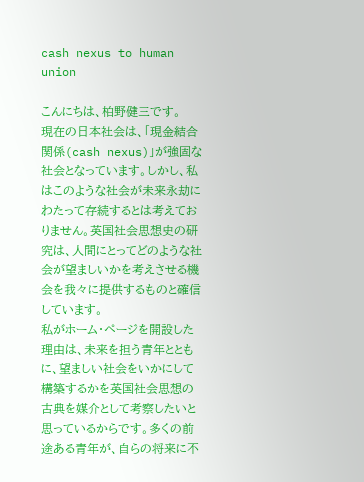cash nexus to human union

こんにちは、柏野健三です。
現在の日本社会は、「現金結合関係(cash nexus)」が強固な社会となっています。しかし、私はこのような社会が未来永劫にわたって存続するとは考えておりません。英国社会思想史の研究は、人間にとってどのような社会が望ましいかを考えさせる機会を我々に提供するものと確信しています。
私がホーム・ページを開設した理由は、未来を担う青年とともに、望ましい社会をいかにして構築するかを英国社会思想の古典を媒介として考察したいと思っているからです。多くの前途ある青年が、自らの将来に不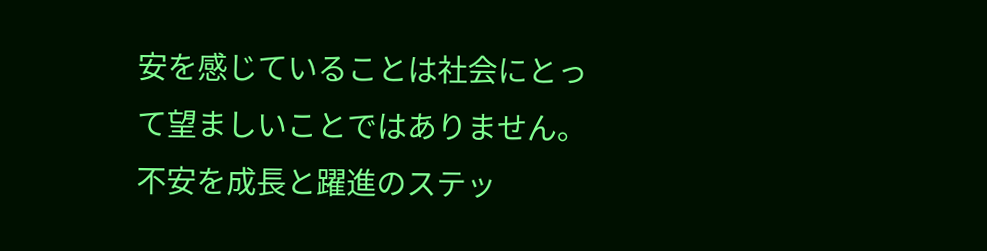安を感じていることは社会にとって望ましいことではありません。
不安を成長と躍進のステッ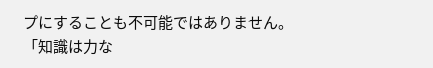プにすることも不可能ではありません。「知識は力な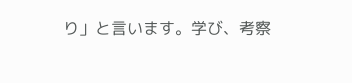り」と言います。学び、考察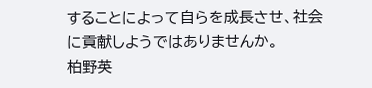することによって自らを成長させ、社会に貢献しようではありませんか。
柏野英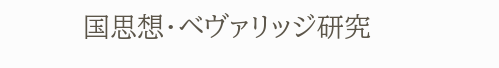国思想・ベヴァリッジ研究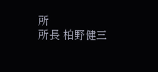所
所長 柏野健三